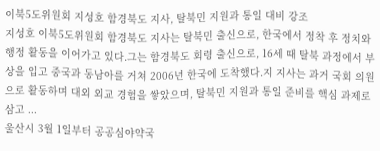이북5도위원회 지성호 함경북도 지사, 탈북민 지원과 통일 대비 강조
지성호 이북5도위원회 함경북도 지사는 탈북민 출신으로, 한국에서 정착 후 정치와 행정 활동을 이어가고 있다.그는 함경북도 회령 출신으로, 16세 때 탈북 과정에서 부상을 입고 중국과 동남아를 거쳐 2006년 한국에 도착했다.지 지사는 과거 국회 의원으로 활동하며 대외 외교 경험을 쌓았으며, 탈북민 지원과 통일 준비를 핵심 과제로 삼고 ...
울산시 3월 1일부터 공공심야약국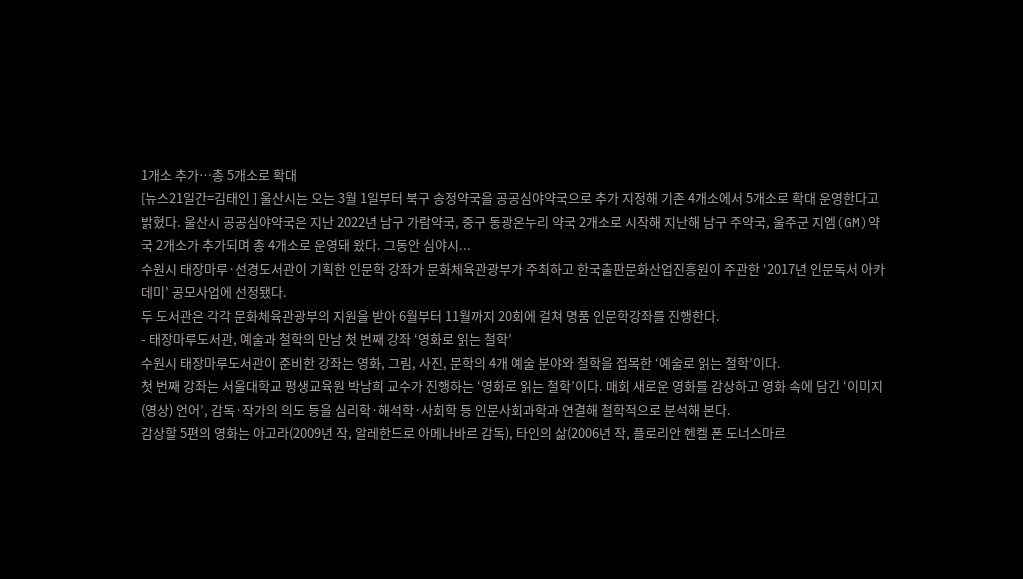1개소 추가…총 5개소로 확대
[뉴스21일간=김태인 ] 울산시는 오는 3월 1일부터 북구 송정약국을 공공심야약국으로 추가 지정해 기존 4개소에서 5개소로 확대 운영한다고 밝혔다. 울산시 공공심야약국은 지난 2022년 남구 가람약국, 중구 동광온누리 약국 2개소로 시작해 지난해 남구 주약국, 울주군 지엠(GM)약국 2개소가 추가되며 총 4개소로 운영돼 왔다. 그동안 심야시...
수원시 태장마루·선경도서관이 기획한 인문학 강좌가 문화체육관광부가 주최하고 한국출판문화산업진흥원이 주관한 ‘2017년 인문독서 아카데미’ 공모사업에 선정됐다.
두 도서관은 각각 문화체육관광부의 지원을 받아 6월부터 11월까지 20회에 걸쳐 명품 인문학강좌를 진행한다.
- 태장마루도서관, 예술과 철학의 만남 첫 번째 강좌 ‘영화로 읽는 철학’
수원시 태장마루도서관이 준비한 강좌는 영화, 그림, 사진, 문학의 4개 예술 분야와 철학을 접목한 ‘예술로 읽는 철학’이다.
첫 번째 강좌는 서울대학교 평생교육원 박남희 교수가 진행하는 ‘영화로 읽는 철학’이다. 매회 새로운 영화를 감상하고 영화 속에 담긴 ‘이미지(영상) 언어’, 감독·작가의 의도 등을 심리학·해석학·사회학 등 인문사회과학과 연결해 철학적으로 분석해 본다.
감상할 5편의 영화는 아고라(2009년 작, 알레한드로 아메나바르 감독), 타인의 삶(2006년 작, 플로리안 헨켈 폰 도너스마르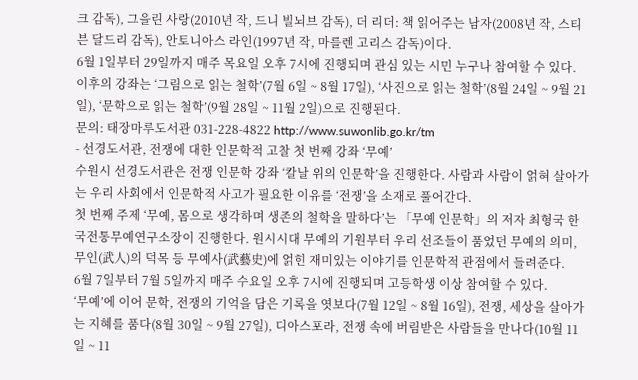크 감독), 그을린 사랑(2010년 작, 드니 빌뇌브 감독), 더 리더: 책 읽어주는 남자(2008년 작, 스티븐 달드리 감독), 안토니아스 라인(1997년 작, 마를렌 고리스 감독)이다.
6월 1일부터 29일까지 매주 목요일 오후 7시에 진행되며 관심 있는 시민 누구나 참여할 수 있다.
이후의 강좌는 ‘그림으로 읽는 철학’(7월 6일 ~ 8월 17일), ‘사진으로 읽는 철학’(8월 24일 ~ 9월 21일), ‘문학으로 읽는 철학’(9월 28일 ~ 11월 2일)으로 진행된다.
문의: 태장마루도서관 031-228-4822 http://www.suwonlib.go.kr/tm
- 선경도서관, 전쟁에 대한 인문학적 고찰 첫 번째 강좌 ‘무예’
수원시 선경도서관은 전쟁 인문학 강좌 ‘칼날 위의 인문학’을 진행한다. 사람과 사람이 얽혀 살아가는 우리 사회에서 인문학적 사고가 필요한 이유를 ‘전쟁’을 소재로 풀어간다.
첫 번째 주제 ‘무예, 몸으로 생각하며 생존의 철학을 말하다’는 「무예 인문학」의 저자 최형국 한국전통무예연구소장이 진행한다. 원시시대 무예의 기원부터 우리 선조들이 품었던 무예의 의미, 무인(武人)의 덕목 등 무예사(武藝史)에 얽힌 재미있는 이야기를 인문학적 관점에서 들려준다.
6월 7일부터 7월 5일까지 매주 수요일 오후 7시에 진행되며 고등학생 이상 참여할 수 있다.
‘무예’에 이어 문학, 전쟁의 기억을 담은 기록을 엿보다(7월 12일 ~ 8월 16일), 전쟁, 세상을 살아가는 지혜를 품다(8월 30일 ~ 9월 27일), 디아스포라, 전쟁 속에 버림받은 사람들을 만나다(10월 11일 ~ 11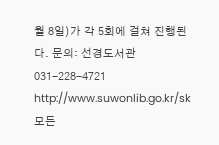월 8일)가 각 5회에 걸쳐 진행된다. 문의: 선경도서관 031-228-4721 http://www.suwonlib.go.kr/sk
모든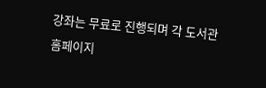강좌는 무료로 진행되며 각 도서관 홈페이지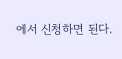에서 신청하면 된다.